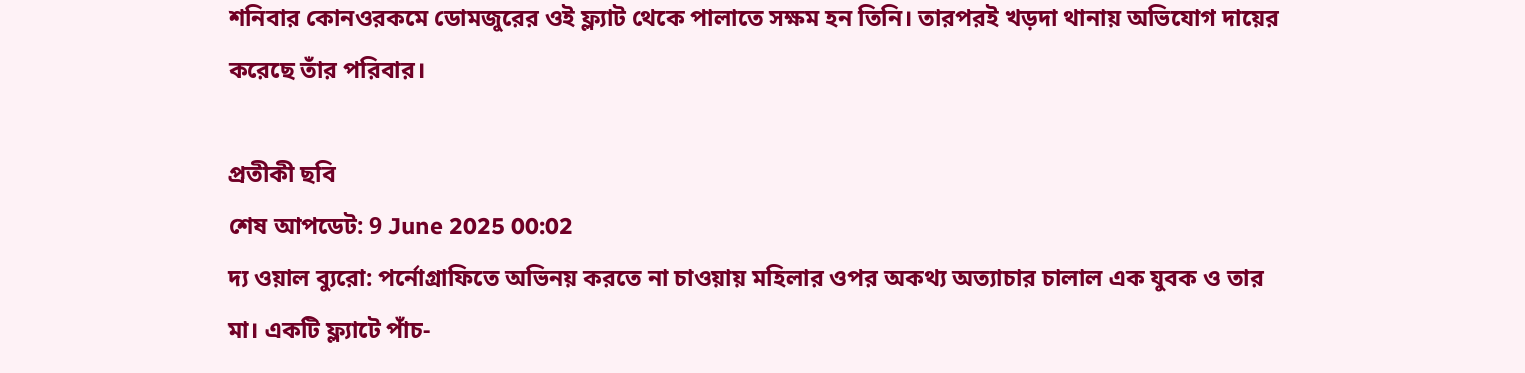শনিবার কোনওরকমে ডোমজুরের ওই ফ্ল্যাট থেকে পালাতে সক্ষম হন তিনি। তারপরই খড়দা থানায় অভিযোগ দায়ের করেছে তাঁর পরিবার।

প্রতীকী ছবি
শেষ আপডেট: 9 June 2025 00:02
দ্য ওয়াল ব্যুরো: পর্নোগ্রাফিতে অভিনয় করতে না চাওয়ায় মহিলার ওপর অকথ্য অত্যাচার চালাল এক যুবক ও তার মা। একটি ফ্ল্যাটে পাঁচ-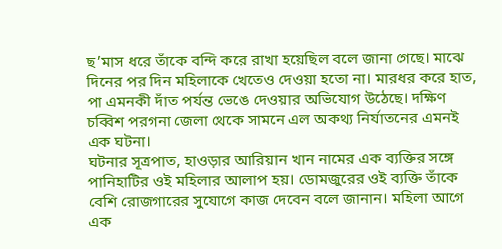ছ’মাস ধরে তাঁকে বন্দি করে রাখা হয়েছিল বলে জানা গেছে। মাঝে দিনের পর দিন মহিলাকে খেতেও দেওয়া হতো না। মারধর করে হাত, পা এমনকী দাঁত পর্যন্ত ভেঙে দেওয়ার অভিযোগ উঠেছে। দক্ষিণ চব্বিশ পরগনা জেলা থেকে সামনে এল অকথ্য নির্যাতনের এমনই এক ঘটনা।
ঘটনার সূত্রপাত, হাওড়ার আরিয়ান খান নামের এক ব্যক্তির সঙ্গে পানিহাটির ওই মহিলার আলাপ হয়। ডোমজুরের ওই ব্যক্তি তাঁকে বেশি রোজগারের সুযোগে কাজ দেবেন বলে জানান। মহিলা আগে এক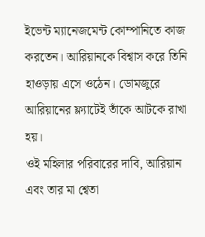ইভেন্ট ম্যানেজমেন্ট কোম্পানিতে কাজ করতেন। আরিয়ানকে বিশ্বাস করে তিনি হাওড়ায় এসে ওঠেন। ডোমজুরে আরিয়ানের ফ্ল্যাটেই তাঁকে আটকে রাখা হয়।
ওই মহিলার পরিবারের দাবি, আরিয়ান এবং তার মা শ্বেতা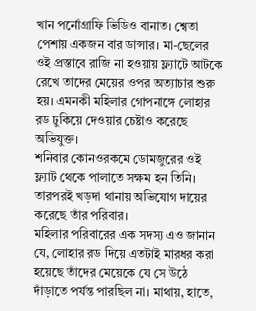খান পর্নোগ্রাফি ভিডিও বানাত। শ্বেতা পেশায় একজন বার ডান্সার। মা-ছেলের ওই প্রস্তাবে রাজি না হওয়ায় ফ্ল্যাটে আটকে রেখে তাদের মেয়ের ওপর অত্যাচার শুরু হয়। এমনকী মহিলার গোপনাঙ্গে লোহার রড ঢুকিয়ে দেওয়ার চেষ্টাও করেছে অভিযুক্ত।
শনিবার কোনওরকমে ডোমজুরের ওই ফ্ল্যাট থেকে পালাতে সক্ষম হন তিনি। তারপরই খড়দা থানায় অভিযোগ দায়ের করেছে তাঁর পরিবার।
মহিলার পরিবারের এক সদস্য এও জানান যে, লোহার রড দিয়ে এতটাই মারধর করা হয়েছে তাঁদের মেয়েকে যে সে উঠে দাঁড়াতে পর্যন্ত পারছিল না। মাথায়, হাতে,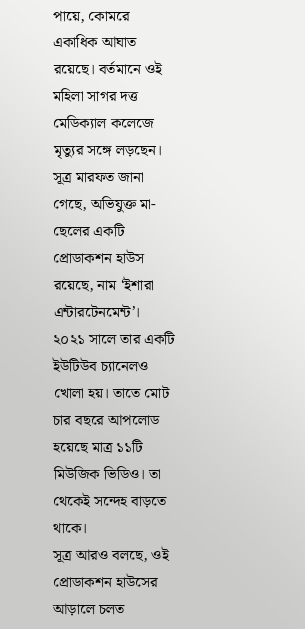পায়ে, কোমরে একাধিক আঘাত রয়েছে। বর্তমানে ওই মহিলা সাগর দত্ত মেডিক্যাল কলেজে মৃত্যুর সঙ্গে লড়ছেন। সূত্র মারফত জানা গেছে, অভিযুক্ত মা-ছেলের একটি প্রোডাকশন হাউস রয়েছে, নাম ‘ইশারা এন্টারটেনমেন্ট’। ২০২১ সালে তার একটি ইউটিউব চ্যানেলও খোলা হয়। তাতে মোট চার বছরে আপলোড হয়েছে মাত্র ১১টি মিউজিক ভিডিও। তা থেকেই সন্দেহ বাড়তে থাকে।
সূত্র আরও বলছে, ওই প্রোডাকশন হাউসের আড়ালে চলত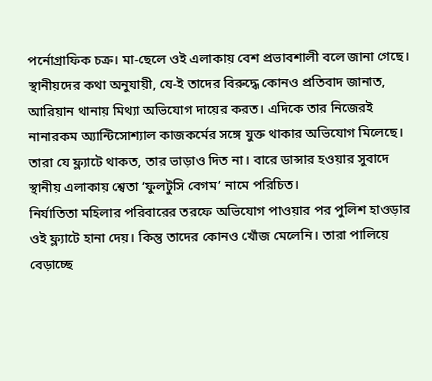পর্নোগ্রাফিক চক্র। মা-ছেলে ওই এলাকায় বেশ প্রভাবশালী বলে জানা গেছে।
স্থানীয়দের কথা অনুযায়ী, যে-ই তাদের বিরুদ্ধে কোনও প্রতিবাদ জানাত, আরিয়ান থানায় মিথ্যা অভিযোগ দায়ের করত। এদিকে তার নিজেরই নানারকম অ্যান্টিসোশ্যাল কাজকর্মের সঙ্গে যুক্ত থাকার অভিযোগ মিলেছে। তারা যে ফ্ল্যাটে থাকত, তার ভাড়াও দিত না। বারে ডান্সার হওয়ার সুবাদে স্থানীয় এলাকায় শ্বেতা ‘ফুলটুসি বেগম’ নামে পরিচিত।
নির্যাতিতা মহিলার পরিবারের তরফে অভিযোগ পাওয়ার পর পুলিশ হাওড়ার ওই ফ্ল্যাটে হানা দেয়। কিন্তু তাদের কোনও খোঁজ মেলেনি। তারা পালিয়ে বেড়াচ্ছে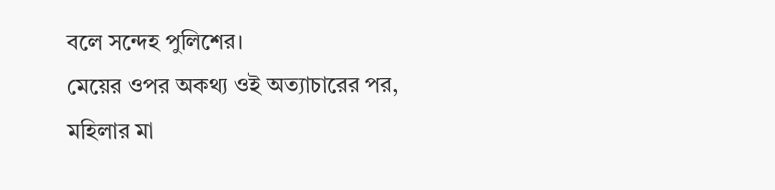বলে সন্দেহ পুলিশের।
মেয়ের ওপর অকথ্য ওই অত্যাচারের পর, মহিলার মা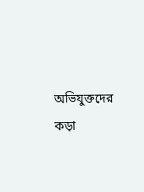অভিযুক্তদের কড়া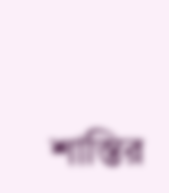শাস্তির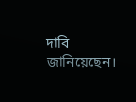দাবি জানিয়েছেন।